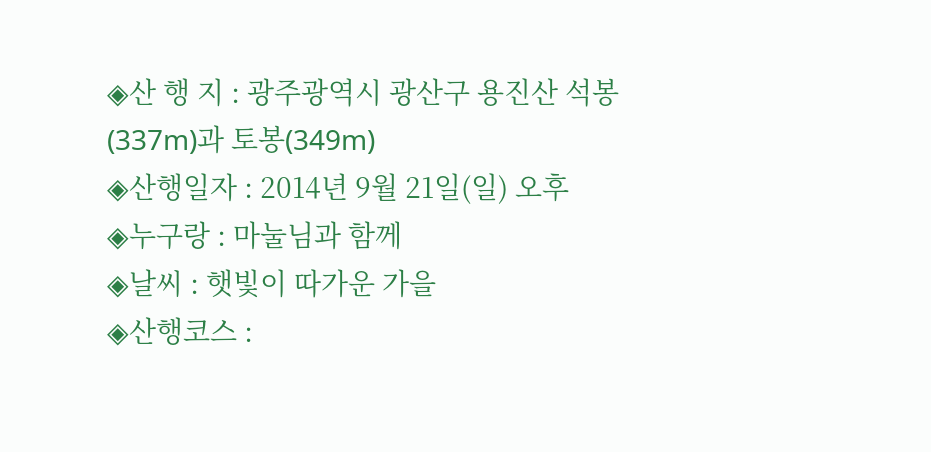◈산 행 지 : 광주광역시 광산구 용진산 석봉(337m)과 토봉(349m)
◈산행일자 : 2014년 9월 21일(일) 오후
◈누구랑 : 마눌님과 함께
◈날씨 : 햇빛이 따가운 가을
◈산행코스 :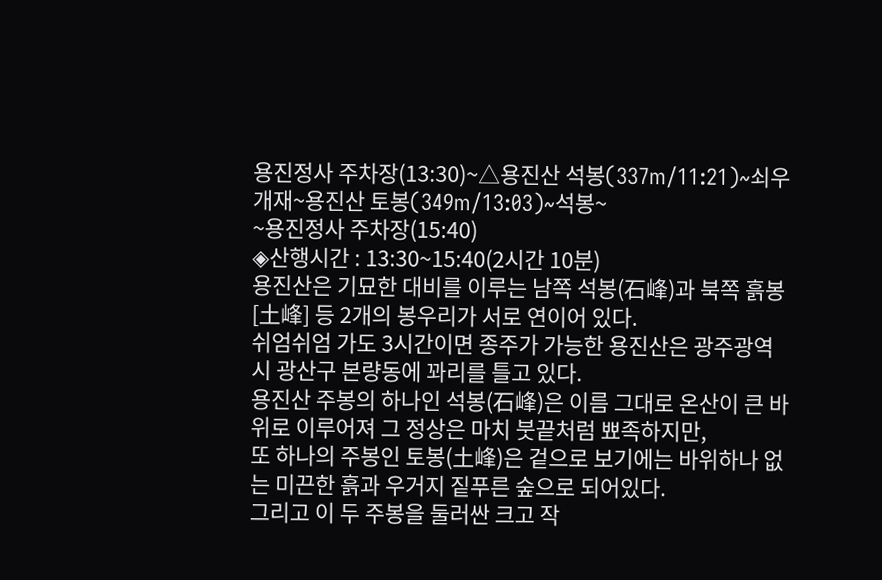용진정사 주차장(13:30)~△용진산 석봉(337m/11:21)~쇠우개재~용진산 토봉(349m/13:03)~석봉~
~용진정사 주차장(15:40)
◈산행시간 : 13:30~15:40(2시간 10분)
용진산은 기묘한 대비를 이루는 남쪽 석봉(石峰)과 북쪽 흙봉[土峰] 등 2개의 봉우리가 서로 연이어 있다.
쉬엄쉬엄 가도 3시간이면 종주가 가능한 용진산은 광주광역시 광산구 본량동에 꽈리를 틀고 있다.
용진산 주봉의 하나인 석봉(石峰)은 이름 그대로 온산이 큰 바위로 이루어져 그 정상은 마치 붓끝처럼 뾰족하지만,
또 하나의 주봉인 토봉(土峰)은 겉으로 보기에는 바위하나 없는 미끈한 흙과 우거지 짙푸른 숲으로 되어있다.
그리고 이 두 주봉을 둘러싼 크고 작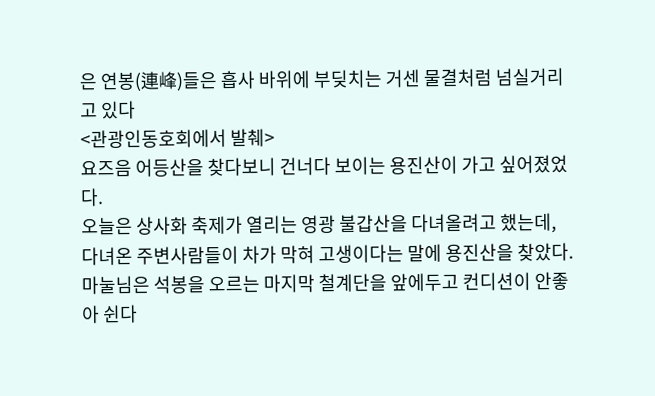은 연봉(連峰)들은 흡사 바위에 부딪치는 거센 물결처럼 넘실거리고 있다
<관광인동호회에서 발췌>
요즈음 어등산을 찾다보니 건너다 보이는 용진산이 가고 싶어졌었다.
오늘은 상사화 축제가 열리는 영광 불갑산을 다녀올려고 했는데,
다녀온 주변사람들이 차가 막혀 고생이다는 말에 용진산을 찾았다.
마눌님은 석봉을 오르는 마지막 철계단을 앞에두고 컨디션이 안좋아 쉰다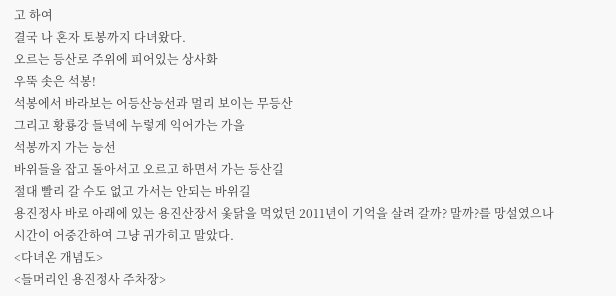고 하여
결국 나 혼자 토봉까지 다녀왔다.
오르는 등산로 주위에 피어있는 상사화
우뚝 솟은 석봉!
석봉에서 바라보는 어등산능선과 멀리 보이는 무등산
그리고 황룡강 들녁에 누렇게 익어가는 가을
석봉까지 가는 능선
바위들을 잡고 돌아서고 오르고 하면서 가는 등산길
절대 빨리 갈 수도 없고 가서는 안되는 바위길
용진정사 바로 아래에 있는 용진산장서 옻닭을 먹었던 2011년이 기억을 살려 갈까? 말까?를 망설였으나
시간이 어중간하여 그냥 귀가히고 말았다.
<다녀온 개념도>
<들머리인 용진정사 주차장>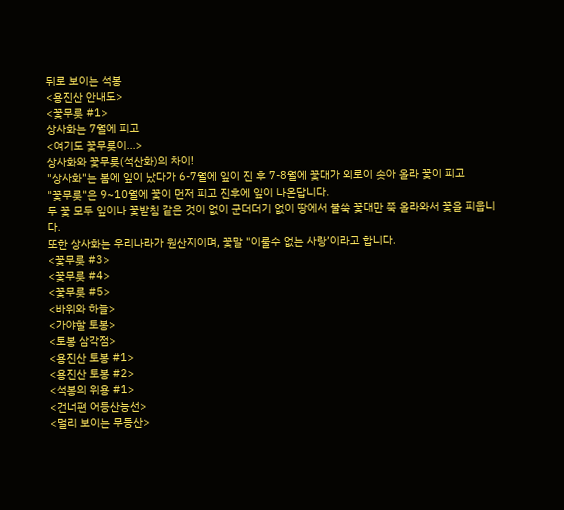뒤로 보이는 석봉
<용진산 안내도>
<꽃무릇 #1>
상사화는 7월에 피고
<여기도 꽃무릇이...>
상사화와 꽃무릇(석산화)의 차이!
"상사화"는 봄에 잎이 났다가 6-7월에 잎이 진 후 7-8월에 꽃대가 외로이 솟아 올라 꽃이 피고
"꽃무릇"은 9~10월에 꽃이 먼저 피고 진후에 잎이 나온답니다.
두 꽃 모두 잎이나 꽃받침 같은 것이 없이 군더더기 없이 땅에서 불쑥 꽃대만 쭉 올라와서 꽃을 피웁니다.
또한 상사화는 우리나라가 원산지이며, 꽃말 "이룰수 없는 사랑’이라고 합니다.
<꽃무릇 #3>
<꽃무릇 #4>
<꽃무릇 #5>
<바위와 하늘>
<가야할 토봉>
<토봉 삼각점>
<용진산 토봉 #1>
<용진산 토봉 #2>
<석봉의 위용 #1>
<건너편 어등산능선>
<멀리 보이는 무등산>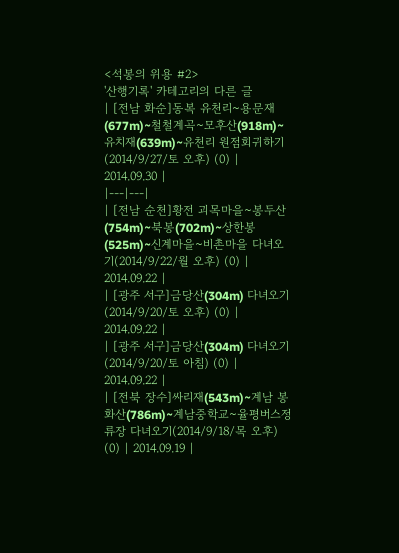<석봉의 위용 #2>
'산행기록' 카테고리의 다른 글
| [전남 화순]동복 유천리~용문재(677m)~철철계곡~모후산(918m)~유치재(639m)~유천리 원점회귀하기(2014/9/27/토 오후) (0) | 2014.09.30 |
|---|---|
| [전남 순천]황전 괴목마을~봉두산(754m)~북봉(702m)~상한봉(525m)~신계마을~비촌마을 다녀오기(2014/9/22/월 오후) (0) | 2014.09.22 |
| [광주 서구]금당산(304m) 다녀오기(2014/9/20/토 오후) (0) | 2014.09.22 |
| [광주 서구]금당산(304m) 다녀오기(2014/9/20/토 아침) (0) | 2014.09.22 |
| [전북 장수]싸리재(543m)~계남 봉화산(786m)~계남중학교~율평버스정류장 다녀오기(2014/9/18/목 오후) (0) | 2014.09.19 |